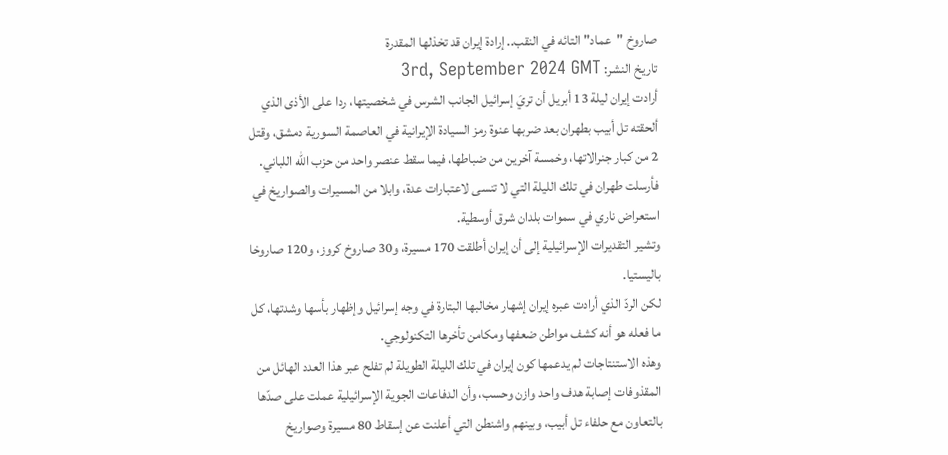صاروخ "عماد" التائه في النقب.. إرادة إيران قد تخذلها المقدرة
تاريخ النشر: 3rd, September 2024 GMT
أرادت إيران ليلة 13 أبريل أن تريَ إسرائيل الجانب الشرس في شخصيتها، ردا على الأذى الذي ألحقته تل أبيب بطهران بعد ضربها عنوة رمز السيادة الإيرانية في العاصمة السورية دمشق، وقتل 2 من كبار جنرالاتها، وخمسة آخرين من ضباطها، فيما سقط عنصر واحد من حزب الله اللباني.
فأرسلت طهران في تلك الليلة التي لا تنسى لاعتبارات عدة، وابلا من المسيرات والصواريخ في استعراض ناري في سموات بلدان شرق أوسطية.
وتشير التقديرات الإسرائيلية إلى أن إيران أطلقت 170 مسيرة، و30 صاروخ كروز، و120 صاروخا باليستيا.
لكن الردّ الذي أرادت عبره إيران إشهار مخالبها البتارة في وجه إسرائيل وإظهار بأسها وشدتها، كل ما فعله هو أنه كشف مواطن ضعفها ومكامن تأخرها التكنولوجي.
وهذه الاستنتاجات لم يدعمها كون إيران في تلك الليلة الطويلة لم تفلح عبر هذا العدد الهائل من المقذوفات إصابة هدف واحد وازن وحسب، وأن الدفاعات الجوية الإسرائيلية عملت على صدّها بالتعاون مع حلفاء تل أبيب، وبينهم واشنطن التي أعلنت عن إسقاط 80 مسيرة وصواريخ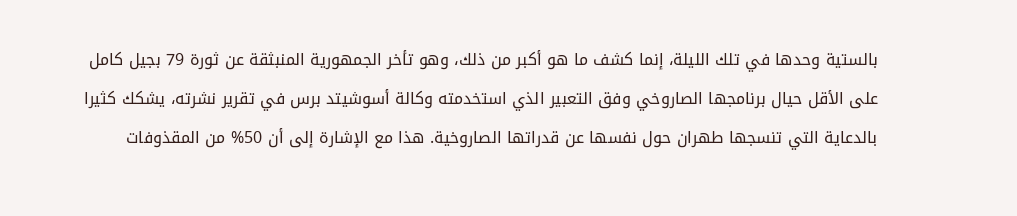بالستية وحدها في تلك الليلة، إنما كشف ما هو أكبر من ذلك، وهو تأخر الجمهورية المنبثقة عن ثورة 79 بجيل كامل على الأقل حيال برنامجها الصاروخي وفق التعبير الذي استخدمته وكالة أسوشيتد برس في تقرير نشرته، يشكك كثيرا بالدعاية التي تنسجها طهران حول نفسها عن قدراتها الصاروخية. هذا مع الإشارة إلى أن 50% من المقذوفات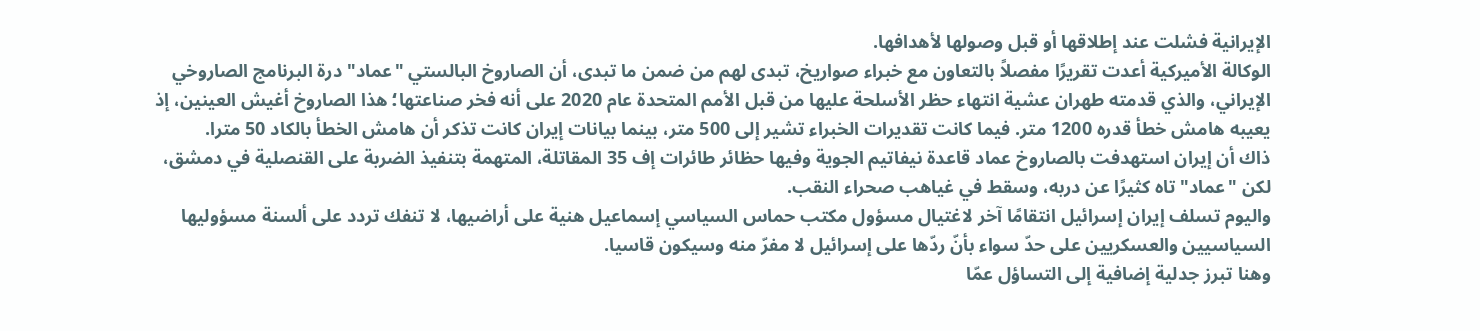الإيرانية فشلت عند إطلاقها أو قبل وصولها لأهدافها.
الوكالة الأميركية أعدت تقريرًا مفصلاً بالتعاون مع خبراء صواريخ، تبدى لهم من ضمن ما تبدى، أن الصاروخ البالستي "عماد" درة البرنامج الصاروخي الإيراني، والذي قدمته طهران عشية انتهاء حظر الأسلحة عليها من قبل الأمم المتحدة عام 2020 على أنه فخر صناعتها؛ هذا الصاروخ أغيش العينين، إذ يعيبه هامش خطأ قدره 1200 متر. فيما كانت تقديرات الخبراء تشير إلى 500 متر، بينما بيانات إيران كانت تذكر أن هامش الخطأ بالكاد 50 مترا.
ذاك أن إيران استهدفت بالصاروخ عماد قاعدة نيفاتيم الجوية وفيها حظائر طائرات إف 35 المقاتلة، المتهمة بتنفيذ الضربة على القنصلية في دمشق، لكن "عماد" تاه كثيرًا عن دربه، وسقط في غياهب صحراء النقب.
واليوم تسلف إيران إسرائيل انتقامًا آخر لاغتيال مسؤول مكتب حماس السياسي إسماعيل هنية على أراضيها، لا تنفك تردد على ألسنة مسؤوليها السياسيين والعسكريين على حدّ سواء بأنّ ردّها على إسرائيل لا مفرّ منه وسيكون قاسيا.
وهنا تبرز جدلية إضافية إلى التساؤل عمّا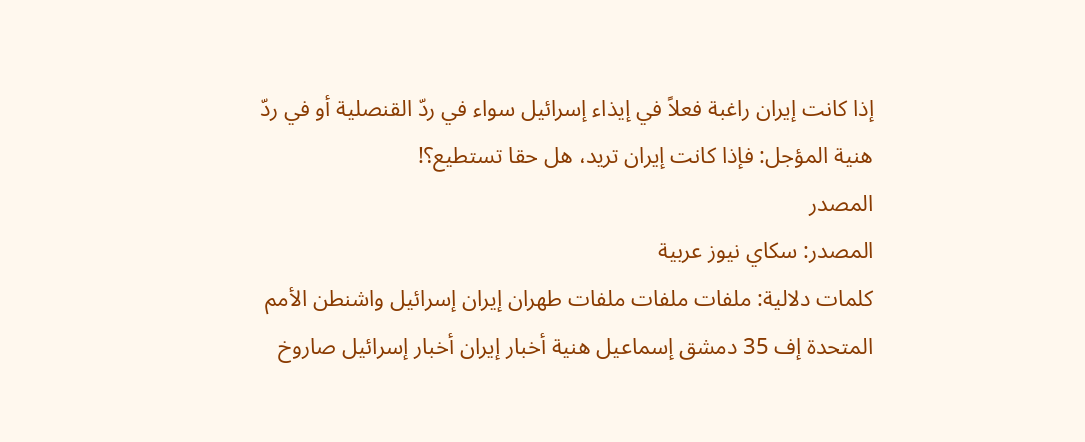إذا كانت إيران راغبة فعلاً في إيذاء إسرائيل سواء في ردّ القنصلية أو في ردّ هنية المؤجل: فإذا كانت إيران تريد، هل حقا تستطيع؟!
المصدر
المصدر: سكاي نيوز عربية
كلمات دلالية: ملفات ملفات ملفات طهران إيران إسرائيل واشنطن الأمم المتحدة إف 35 دمشق إسماعيل هنية أخبار إيران أخبار إسرائيل صاروخ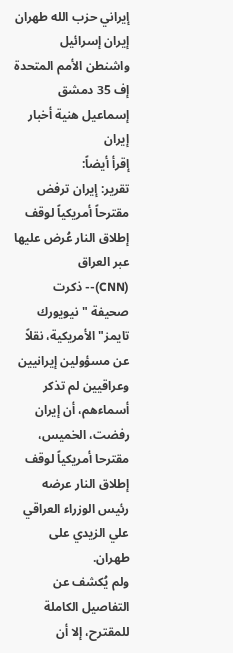إيراني حزب الله طهران إيران إسرائيل واشنطن الأمم المتحدة إف 35 دمشق إسماعيل هنية أخبار إيران
إقرأ أيضاً:
تقرير: إيران ترفض مقترحاً أمريكياً لوقف إطلاق النار عُرض عليها عبر العراق
(CNN)-- ذكرت صحيفة "نيويورك تايمز" الأمريكية، نقلاً عن مسؤولين إيرانيين وعراقيين لم تذكر أسماءهم، أن إيران رفضت، الخميس، مقترحا أمريكياً لوقف إطلاق النار عرضه رئيس الوزراء العراقي علي الزيدي على طهران.
ولم يُكشف عن التفاصيل الكاملة للمقترح، إلا أن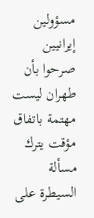مسؤولين إيرانيين صرحوا بأن طهران ليست مهتمة باتفاق مؤقت يترك مسألة السيطرة على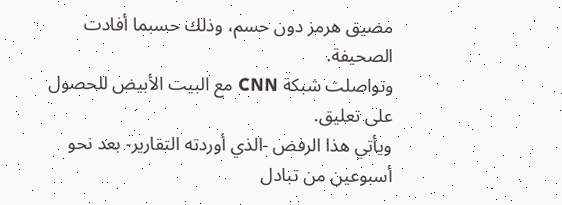مضيق هرمز دون حسم، وذلك حسبما أفادت الصحيفة.
وتواصلت شبكة CNN مع البيت الأبيض للحصول على تعليق.
ويأتي هذا الرفض -الذي أوردته التقارير- بعد نحو أسبوعين من تبادل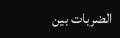الضربات بين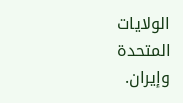الولايات المتحدة وإيران.